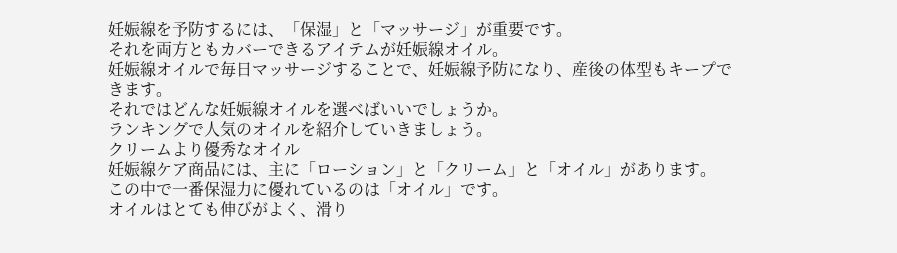妊娠線を予防するには、「保湿」と「マッサージ」が重要です。
それを両方ともカバーできるアイテムが妊娠線オイル。
妊娠線オイルで毎日マッサージすることで、妊娠線予防になり、産後の体型もキープできます。
それではどんな妊娠線オイルを選べばいいでしょうか。
ランキングで人気のオイルを紹介していきましょう。
クリームより優秀なオイル
妊娠線ケア商品には、主に「ローション」と「クリーム」と「オイル」があります。
この中で一番保湿力に優れているのは「オイル」です。
オイルはとても伸びがよく、滑り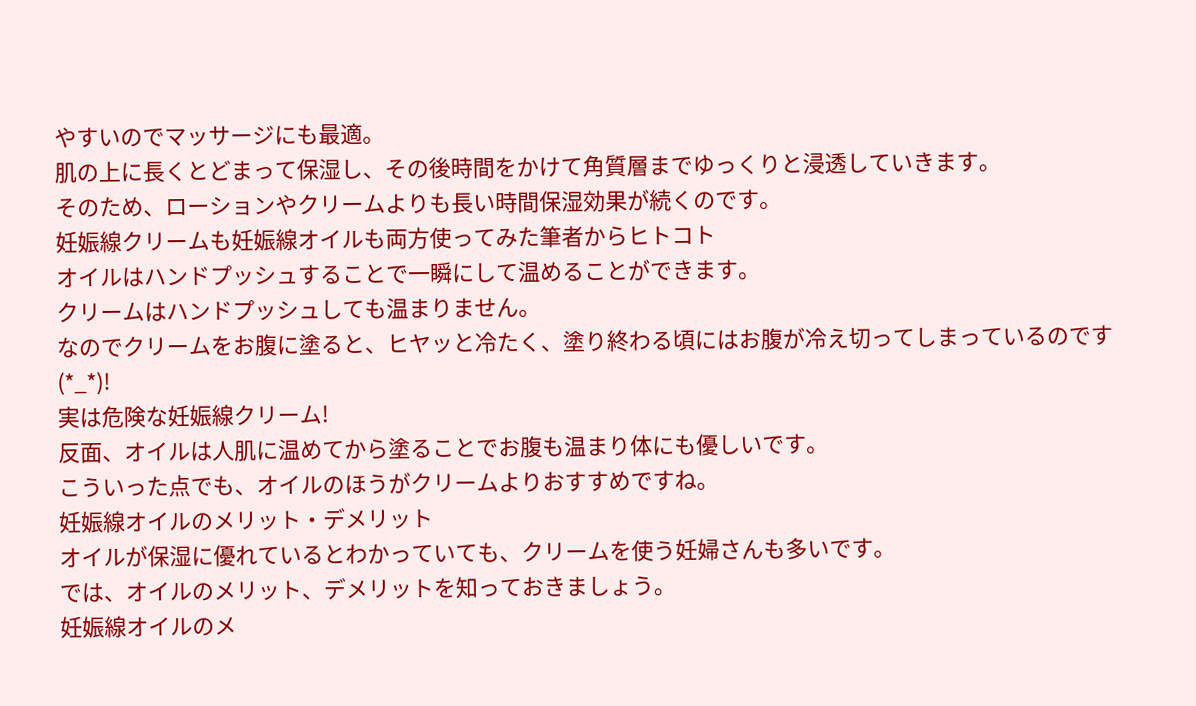やすいのでマッサージにも最適。
肌の上に長くとどまって保湿し、その後時間をかけて角質層までゆっくりと浸透していきます。
そのため、ローションやクリームよりも長い時間保湿効果が続くのです。
妊娠線クリームも妊娠線オイルも両方使ってみた筆者からヒトコト
オイルはハンドプッシュすることで一瞬にして温めることができます。
クリームはハンドプッシュしても温まりません。
なのでクリームをお腹に塗ると、ヒヤッと冷たく、塗り終わる頃にはお腹が冷え切ってしまっているのです(*_*)!
実は危険な妊娠線クリーム!
反面、オイルは人肌に温めてから塗ることでお腹も温まり体にも優しいです。
こういった点でも、オイルのほうがクリームよりおすすめですね。
妊娠線オイルのメリット・デメリット
オイルが保湿に優れているとわかっていても、クリームを使う妊婦さんも多いです。
では、オイルのメリット、デメリットを知っておきましょう。
妊娠線オイルのメ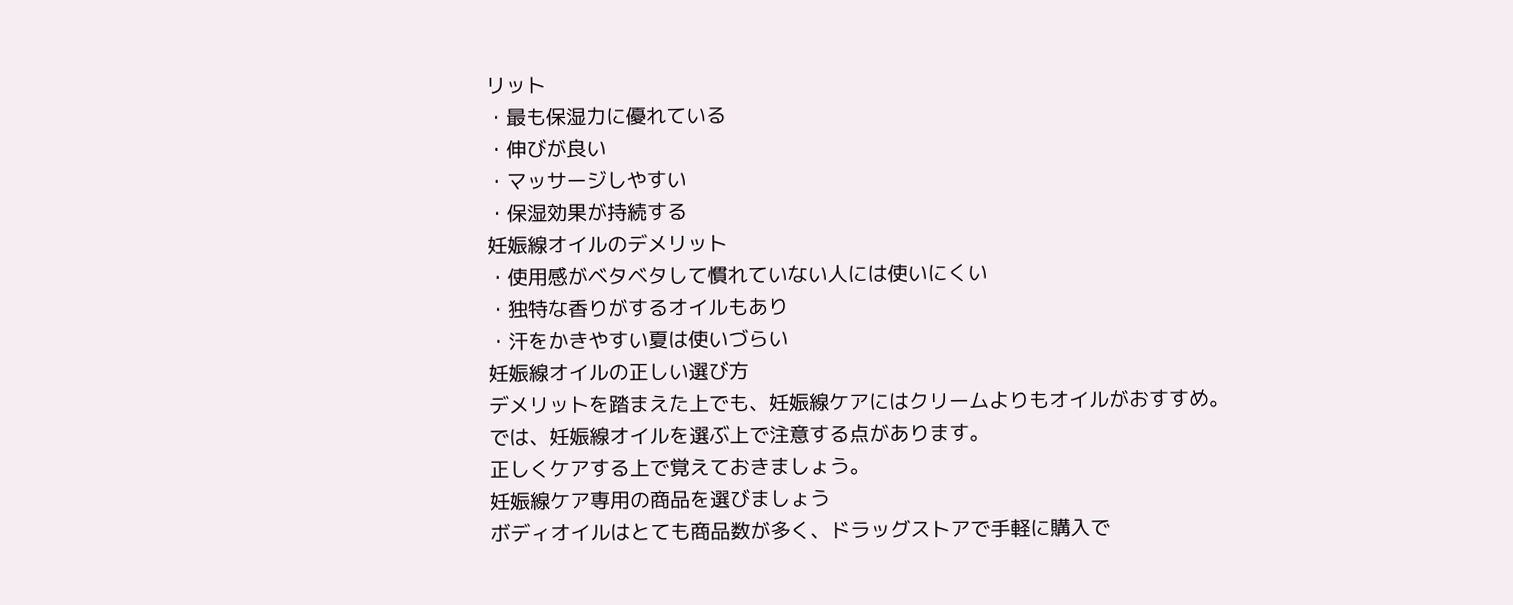リット
・最も保湿力に優れている
・伸びが良い
・マッサージしやすい
・保湿効果が持続する
妊娠線オイルのデメリット
・使用感がベタベタして慣れていない人には使いにくい
・独特な香りがするオイルもあり
・汗をかきやすい夏は使いづらい
妊娠線オイルの正しい選び方
デメリットを踏まえた上でも、妊娠線ケアにはクリームよりもオイルがおすすめ。
では、妊娠線オイルを選ぶ上で注意する点があります。
正しくケアする上で覚えておきましょう。
妊娠線ケア専用の商品を選びましょう
ボディオイルはとても商品数が多く、ドラッグストアで手軽に購入で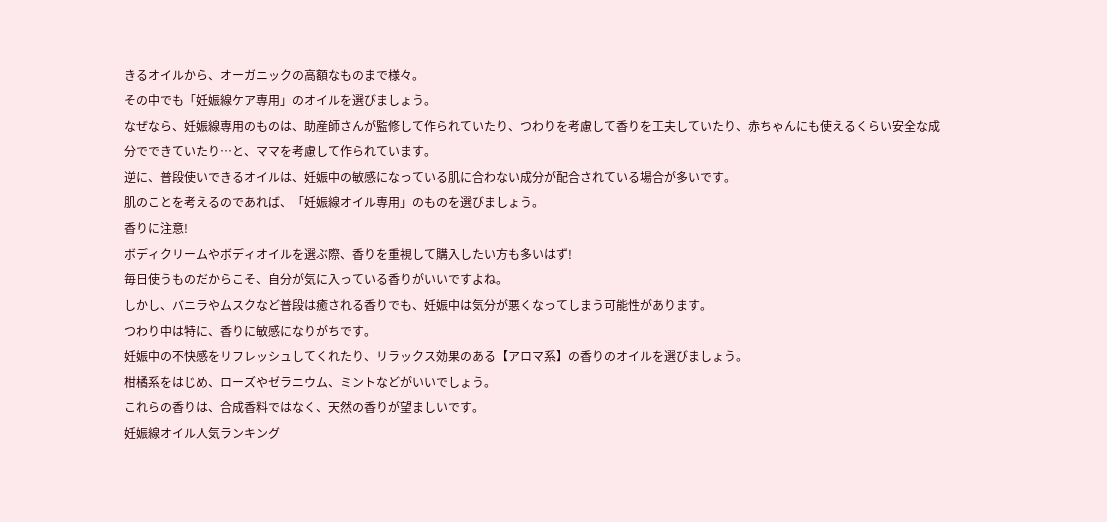きるオイルから、オーガニックの高額なものまで様々。
その中でも「妊娠線ケア専用」のオイルを選びましょう。
なぜなら、妊娠線専用のものは、助産師さんが監修して作られていたり、つわりを考慮して香りを工夫していたり、赤ちゃんにも使えるくらい安全な成分でできていたり…と、ママを考慮して作られています。
逆に、普段使いできるオイルは、妊娠中の敏感になっている肌に合わない成分が配合されている場合が多いです。
肌のことを考えるのであれば、「妊娠線オイル専用」のものを選びましょう。
香りに注意!
ボディクリームやボディオイルを選ぶ際、香りを重視して購入したい方も多いはず!
毎日使うものだからこそ、自分が気に入っている香りがいいですよね。
しかし、バニラやムスクなど普段は癒される香りでも、妊娠中は気分が悪くなってしまう可能性があります。
つわり中は特に、香りに敏感になりがちです。
妊娠中の不快感をリフレッシュしてくれたり、リラックス効果のある【アロマ系】の香りのオイルを選びましょう。
柑橘系をはじめ、ローズやゼラニウム、ミントなどがいいでしょう。
これらの香りは、合成香料ではなく、天然の香りが望ましいです。
妊娠線オイル人気ランキング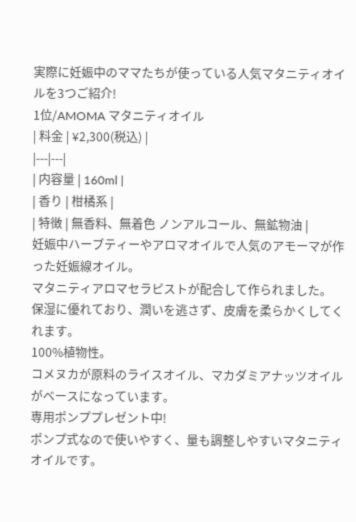実際に妊娠中のママたちが使っている人気マタニティオイルを3つご紹介!
1位/AMOMA マタニティオイル
| 料金 | ¥2,300(税込) |
|---|---|
| 内容量 | 160ml |
| 香り | 柑橘系 |
| 特徴 | 無香料、無着色 ノンアルコール、無鉱物油 |
妊娠中ハーブティーやアロマオイルで人気のアモーマが作った妊娠線オイル。
マタニティアロマセラピストが配合して作られました。
保湿に優れており、潤いを逃さず、皮膚を柔らかくしてくれます。
100%植物性。
コメヌカが原料のライスオイル、マカダミアナッツオイルがベースになっています。
専用ポンププレゼント中!
ポンプ式なので使いやすく、量も調整しやすいマタニティオイルです。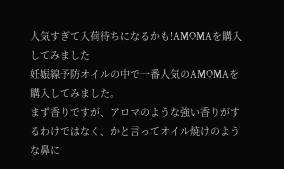人気すぎて入荷待ちになるかも!AMOMAを購入してみました
妊娠線予防オイルの中で一番人気のAMOMAを購入してみました。
まず香りですが、アロマのような強い香りがするわけではなく、かと言ってオイル焼けのような鼻に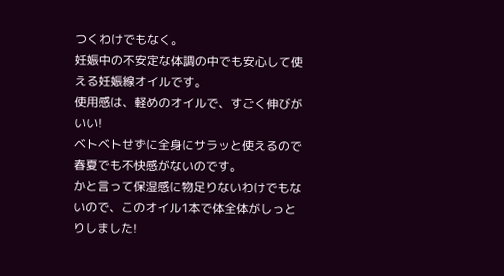つくわけでもなく。
妊娠中の不安定な体調の中でも安心して使える妊娠線オイルです。
使用感は、軽めのオイルで、すごく伸びがいい!
ベトベトせずに全身にサラッと使えるので春夏でも不快感がないのです。
かと言って保湿感に物足りないわけでもないので、このオイル1本で体全体がしっとりしました!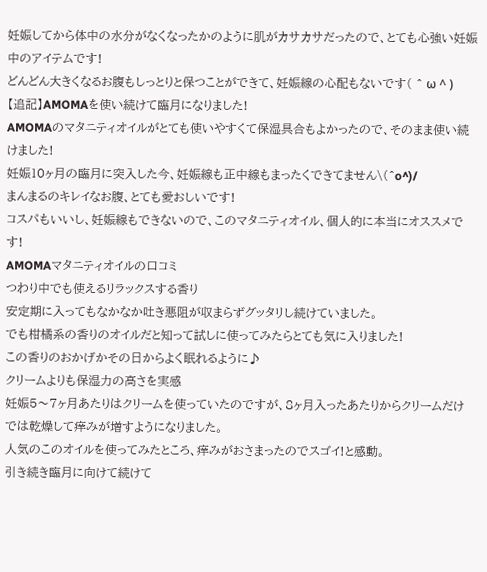妊娠してから体中の水分がなくなったかのように肌がカサカサだったので、とても心強い妊娠中のアイテムです!
どんどん大きくなるお腹もしっとりと保つことができて、妊娠線の心配もないです( ^ ω ^ )
【追記】AMOMAを使い続けて臨月になりました!
AMOMAのマタニティオイルがとても使いやすくて保湿具合もよかったので、そのまま使い続けました!
妊娠10ヶ月の臨月に突入した今、妊娠線も正中線もまったくできてません\(^o^)/
まんまるのキレイなお腹、とても愛おしいです!
コスパもいいし、妊娠線もできないので、このマタニティオイル、個人的に本当にオススメです!
AMOMAマタニティオイルの口コミ
つわり中でも使えるリラックスする香り
安定期に入ってもなかなか吐き悪阻が収まらずグッタリし続けていました。
でも柑橘系の香りのオイルだと知って試しに使ってみたらとても気に入りました!
この香りのおかげかその日からよく眠れるように♪
クリームよりも保湿力の高さを実感
妊娠5〜7ヶ月あたりはクリームを使っていたのですが、8ヶ月入ったあたりからクリームだけでは乾燥して痒みが増すようになりました。
人気のこのオイルを使ってみたところ、痒みがおさまったのでスゴイ!と感動。
引き続き臨月に向けて続けて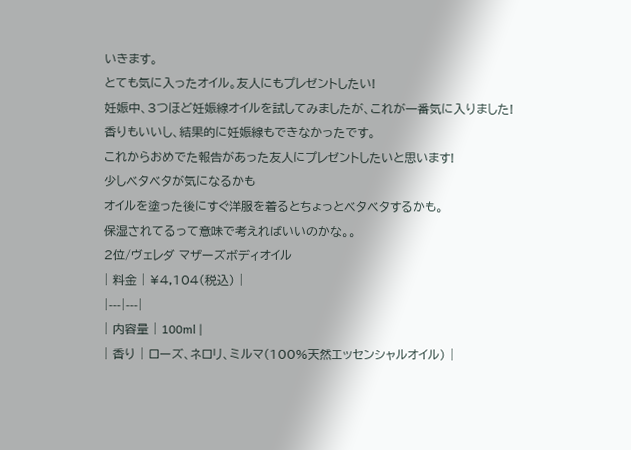いきます。
とても気に入ったオイル。友人にもプレゼントしたい!
妊娠中、3つほど妊娠線オイルを試してみましたが、これが一番気に入りました!
香りもいいし、結果的に妊娠線もできなかったです。
これからおめでた報告があった友人にプレゼントしたいと思います!
少しベタベタが気になるかも
オイルを塗った後にすぐ洋服を着るとちょっとベタベタするかも。
保湿されてるって意味で考えればいいのかな。。
2位/ヴェレダ マザーズボディオイル
| 料金 | ¥4,104(税込) |
|---|---|
| 内容量 | 100ml |
| 香り | ローズ、ネロリ、ミルマ(100%天然エッセンシャルオイル) |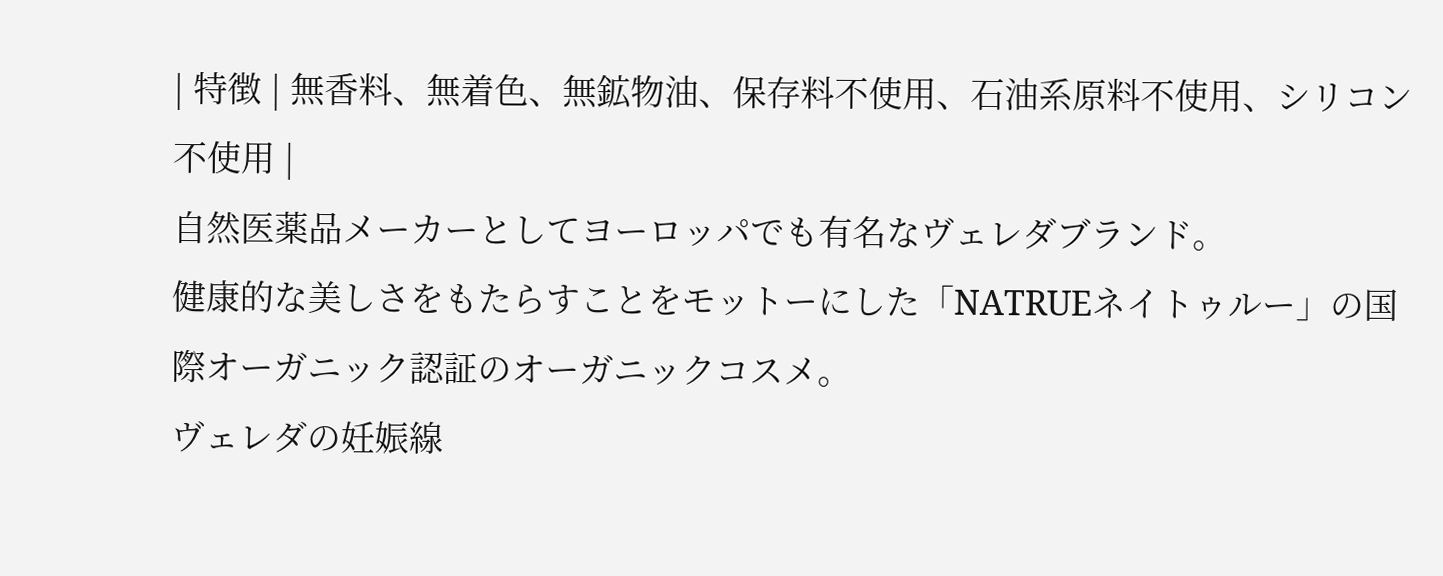| 特徴 | 無香料、無着色、無鉱物油、保存料不使用、石油系原料不使用、シリコン不使用 |
自然医薬品メーカーとしてヨーロッパでも有名なヴェレダブランド。
健康的な美しさをもたらすことをモットーにした「NATRUEネイトゥルー」の国際オーガニック認証のオーガニックコスメ。
ヴェレダの妊娠線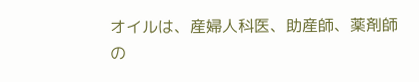オイルは、産婦人科医、助産師、薬剤師の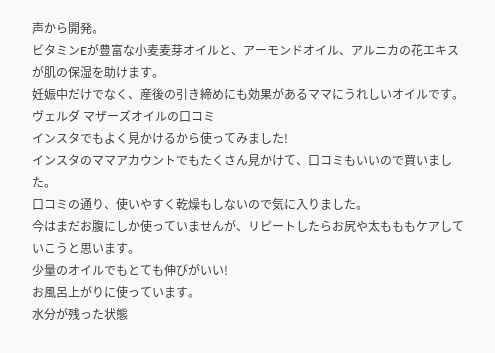声から開発。
ビタミンEが豊富な小麦麦芽オイルと、アーモンドオイル、アルニカの花エキスが肌の保湿を助けます。
妊娠中だけでなく、産後の引き締めにも効果があるママにうれしいオイルです。
ヴェルダ マザーズオイルの口コミ
インスタでもよく見かけるから使ってみました!
インスタのママアカウントでもたくさん見かけて、口コミもいいので買いました。
口コミの通り、使いやすく乾燥もしないので気に入りました。
今はまだお腹にしか使っていませんが、リピートしたらお尻や太もももケアしていこうと思います。
少量のオイルでもとても伸びがいい!
お風呂上がりに使っています。
水分が残った状態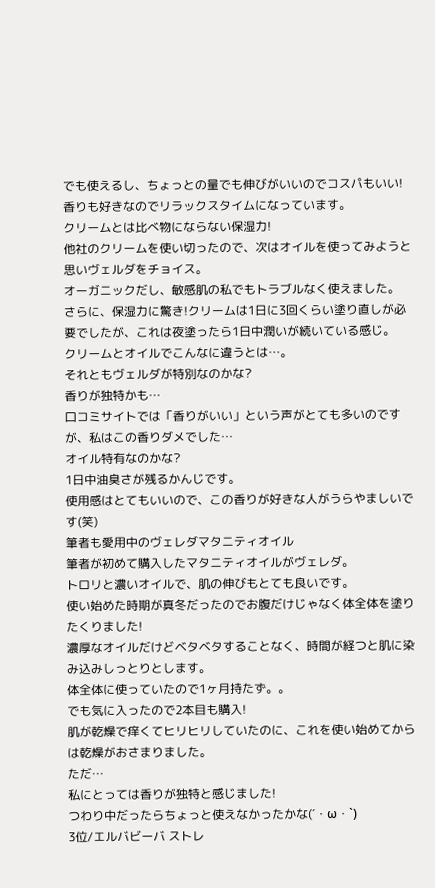でも使えるし、ちょっとの量でも伸びがいいのでコスパもいい!
香りも好きなのでリラックスタイムになっています。
クリームとは比べ物にならない保湿力!
他社のクリームを使い切ったので、次はオイルを使ってみようと思いヴェルダをチョイス。
オーガニックだし、敏感肌の私でもトラブルなく使えました。
さらに、保湿力に驚き!クリームは1日に3回くらい塗り直しが必要でしたが、これは夜塗ったら1日中潤いが続いている感じ。
クリームとオイルでこんなに違うとは…。
それともヴェルダが特別なのかな?
香りが独特かも…
口コミサイトでは「香りがいい」という声がとても多いのですが、私はこの香りダメでした…
オイル特有なのかな?
1日中油臭さが残るかんじです。
使用感はとてもいいので、この香りが好きな人がうらやましいです(笑)
筆者も愛用中のヴェレダマタニティオイル
筆者が初めて購入したマタニティオイルがヴェレダ。
トロリと濃いオイルで、肌の伸びもとても良いです。
使い始めた時期が真冬だったのでお腹だけじゃなく体全体を塗りたくりました!
濃厚なオイルだけどベタベタすることなく、時間が経つと肌に染み込みしっとりとします。
体全体に使っていたので1ヶ月持たず。。
でも気に入ったので2本目も購入!
肌が乾燥で痒くてヒリヒリしていたのに、これを使い始めてからは乾燥がおさまりました。
ただ…
私にとっては香りが独特と感じました!
つわり中だったらちょっと使えなかったかな(´・ω・`)
3位/エルバビーバ ストレ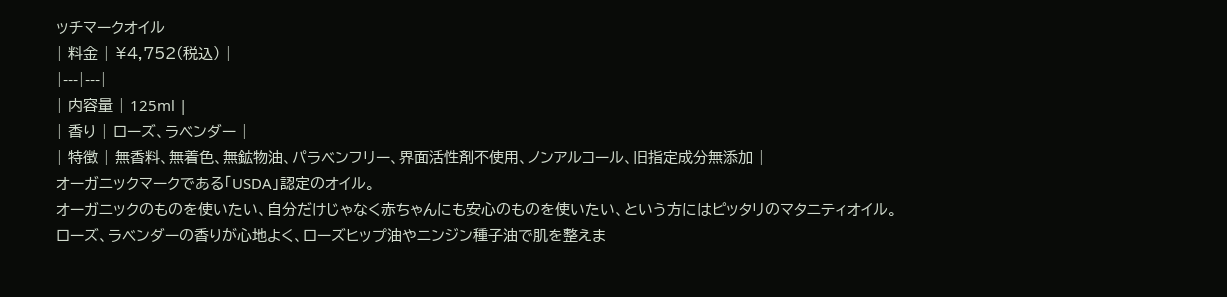ッチマークオイル
| 料金 | ¥4,752(税込) |
|---|---|
| 内容量 | 125ml |
| 香り | ローズ、ラベンダー |
| 特徴 | 無香料、無着色、無鉱物油、パラベンフリー、界面活性剤不使用、ノンアルコール、旧指定成分無添加 |
オーガニックマークである「USDA」認定のオイル。
オーガニックのものを使いたい、自分だけじゃなく赤ちゃんにも安心のものを使いたい、という方にはピッタリのマタニティオイル。
ローズ、ラベンダーの香りが心地よく、ローズヒップ油やニンジン種子油で肌を整えま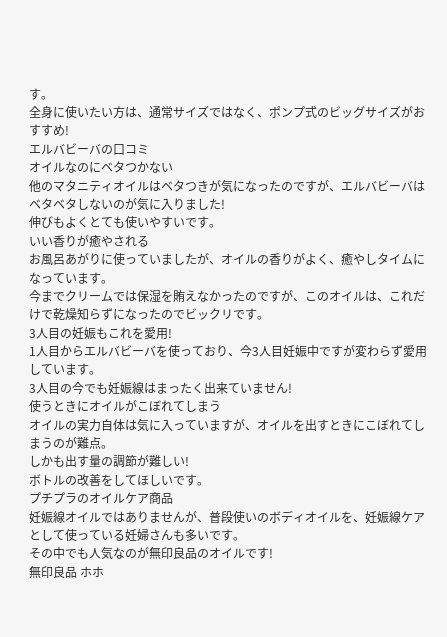す。
全身に使いたい方は、通常サイズではなく、ポンプ式のビッグサイズがおすすめ!
エルバビーバの口コミ
オイルなのにベタつかない
他のマタニティオイルはベタつきが気になったのですが、エルバビーバはベタベタしないのが気に入りました!
伸びもよくとても使いやすいです。
いい香りが癒やされる
お風呂あがりに使っていましたが、オイルの香りがよく、癒やしタイムになっています。
今までクリームでは保湿を賄えなかったのですが、このオイルは、これだけで乾燥知らずになったのでビックリです。
3人目の妊娠もこれを愛用!
1人目からエルバビーバを使っており、今3人目妊娠中ですが変わらず愛用しています。
3人目の今でも妊娠線はまったく出来ていません!
使うときにオイルがこぼれてしまう
オイルの実力自体は気に入っていますが、オイルを出すときにこぼれてしまうのが難点。
しかも出す量の調節が難しい!
ボトルの改善をしてほしいです。
プチプラのオイルケア商品
妊娠線オイルではありませんが、普段使いのボディオイルを、妊娠線ケアとして使っている妊婦さんも多いです。
その中でも人気なのが無印良品のオイルです!
無印良品 ホホ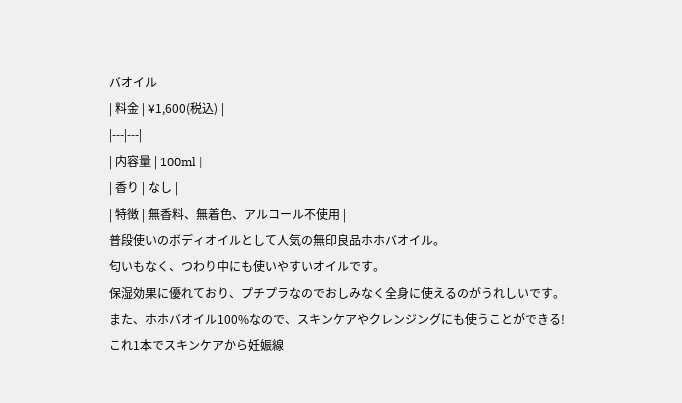バオイル
| 料金 | ¥1,600(税込) |
|---|---|
| 内容量 | 100ml |
| 香り | なし |
| 特徴 | 無香料、無着色、アルコール不使用 |
普段使いのボディオイルとして人気の無印良品ホホバオイル。
匂いもなく、つわり中にも使いやすいオイルです。
保湿効果に優れており、プチプラなのでおしみなく全身に使えるのがうれしいです。
また、ホホバオイル100%なので、スキンケアやクレンジングにも使うことができる!
これ1本でスキンケアから妊娠線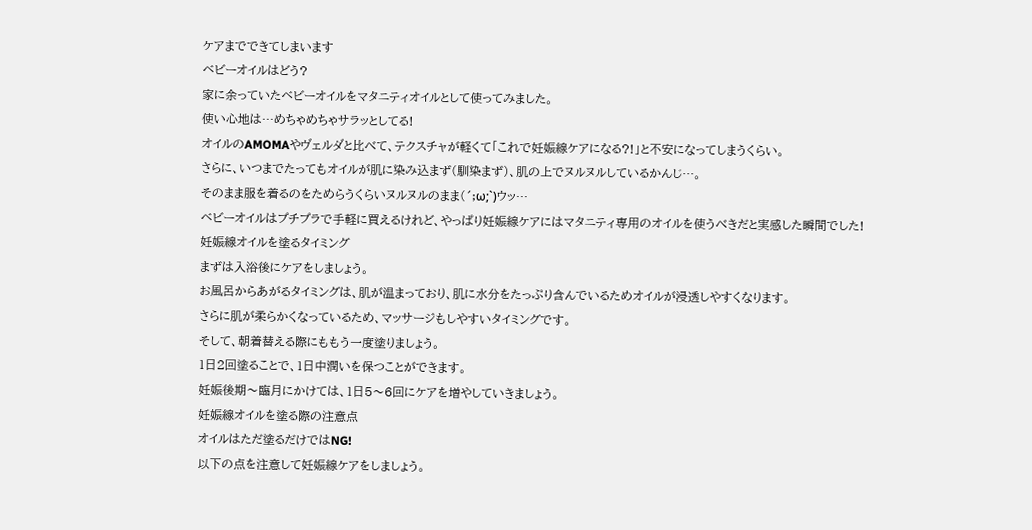ケアまでできてしまいます
ベビーオイルはどう?
家に余っていたベビーオイルをマタニティオイルとして使ってみました。
使い心地は…めちゃめちゃサラッとしてる!
オイルのAMOMAやヴェルダと比べて、テクスチャが軽くて「これで妊娠線ケアになる?!」と不安になってしまうくらい。
さらに、いつまでたってもオイルが肌に染み込まず(馴染まず)、肌の上でヌルヌルしているかんじ…。
そのまま服を着るのをためらうくらいヌルヌルのまま(´;ω;`)ウッ…
ベビーオイルはプチプラで手軽に買えるけれど、やっぱり妊娠線ケアにはマタニティ専用のオイルを使うべきだと実感した瞬間でした!
妊娠線オイルを塗るタイミング
まずは入浴後にケアをしましょう。
お風呂からあがるタイミングは、肌が温まっており、肌に水分をたっぷり含んでいるためオイルが浸透しやすくなります。
さらに肌が柔らかくなっているため、マッサージもしやすいタイミングです。
そして、朝着替える際にももう一度塗りましょう。
1日2回塗ることで、1日中潤いを保つことができます。
妊娠後期〜臨月にかけては、1日5〜6回にケアを増やしていきましょう。
妊娠線オイルを塗る際の注意点
オイルはただ塗るだけではNG!
以下の点を注意して妊娠線ケアをしましょう。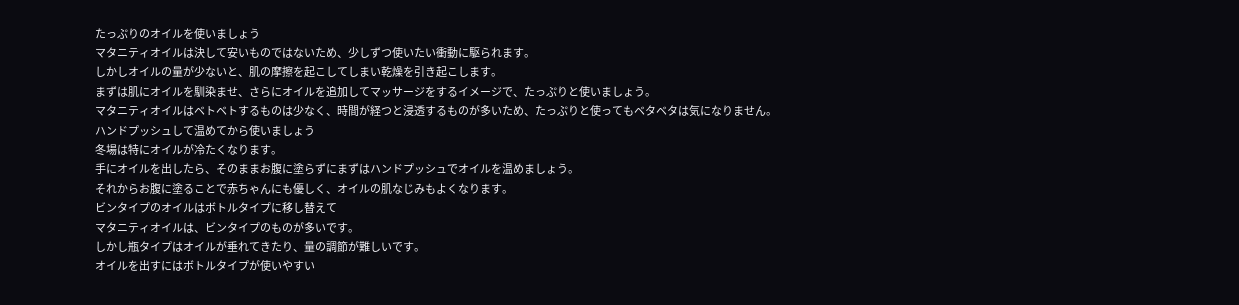たっぷりのオイルを使いましょう
マタニティオイルは決して安いものではないため、少しずつ使いたい衝動に駆られます。
しかしオイルの量が少ないと、肌の摩擦を起こしてしまい乾燥を引き起こします。
まずは肌にオイルを馴染ませ、さらにオイルを追加してマッサージをするイメージで、たっぷりと使いましょう。
マタニティオイルはベトベトするものは少なく、時間が経つと浸透するものが多いため、たっぷりと使ってもベタベタは気になりません。
ハンドプッシュして温めてから使いましょう
冬場は特にオイルが冷たくなります。
手にオイルを出したら、そのままお腹に塗らずにまずはハンドプッシュでオイルを温めましょう。
それからお腹に塗ることで赤ちゃんにも優しく、オイルの肌なじみもよくなります。
ビンタイプのオイルはボトルタイプに移し替えて
マタニティオイルは、ビンタイプのものが多いです。
しかし瓶タイプはオイルが垂れてきたり、量の調節が難しいです。
オイルを出すにはボトルタイプが使いやすい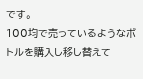です。
100均で売っているようなボトルを購入し移し替えて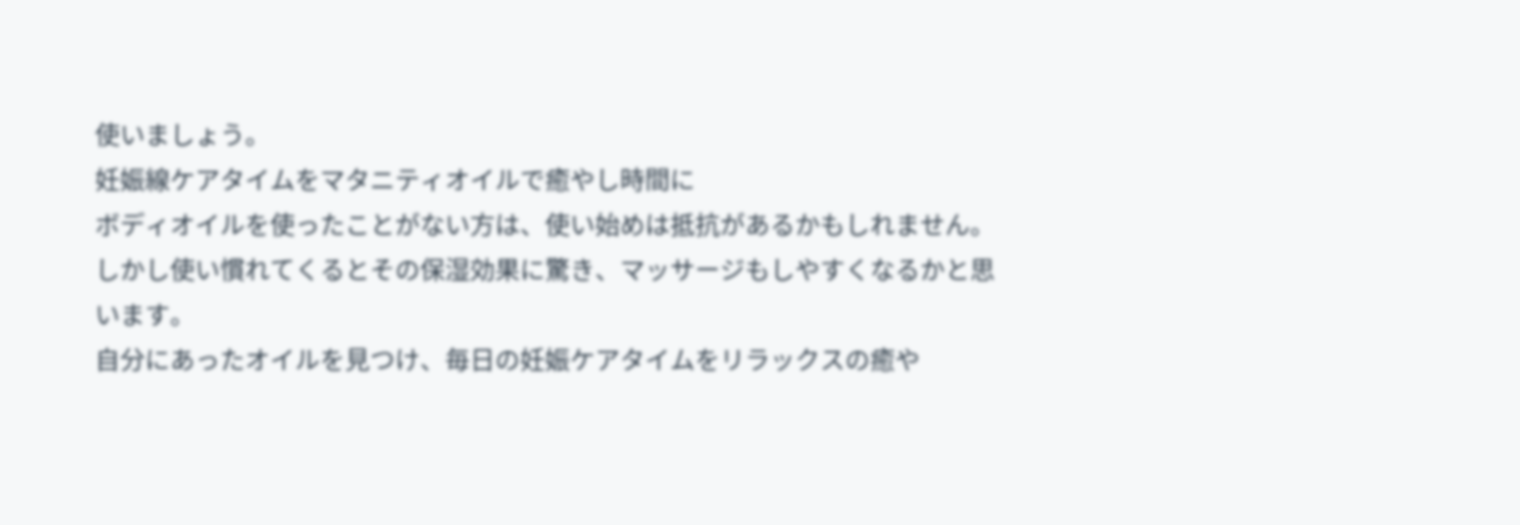使いましょう。
妊娠線ケアタイムをマタニティオイルで癒やし時間に
ボディオイルを使ったことがない方は、使い始めは抵抗があるかもしれません。
しかし使い慣れてくるとその保湿効果に驚き、マッサージもしやすくなるかと思います。
自分にあったオイルを見つけ、毎日の妊娠ケアタイムをリラックスの癒や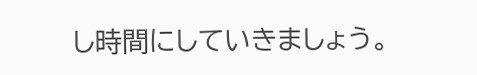し時間にしていきましょう。